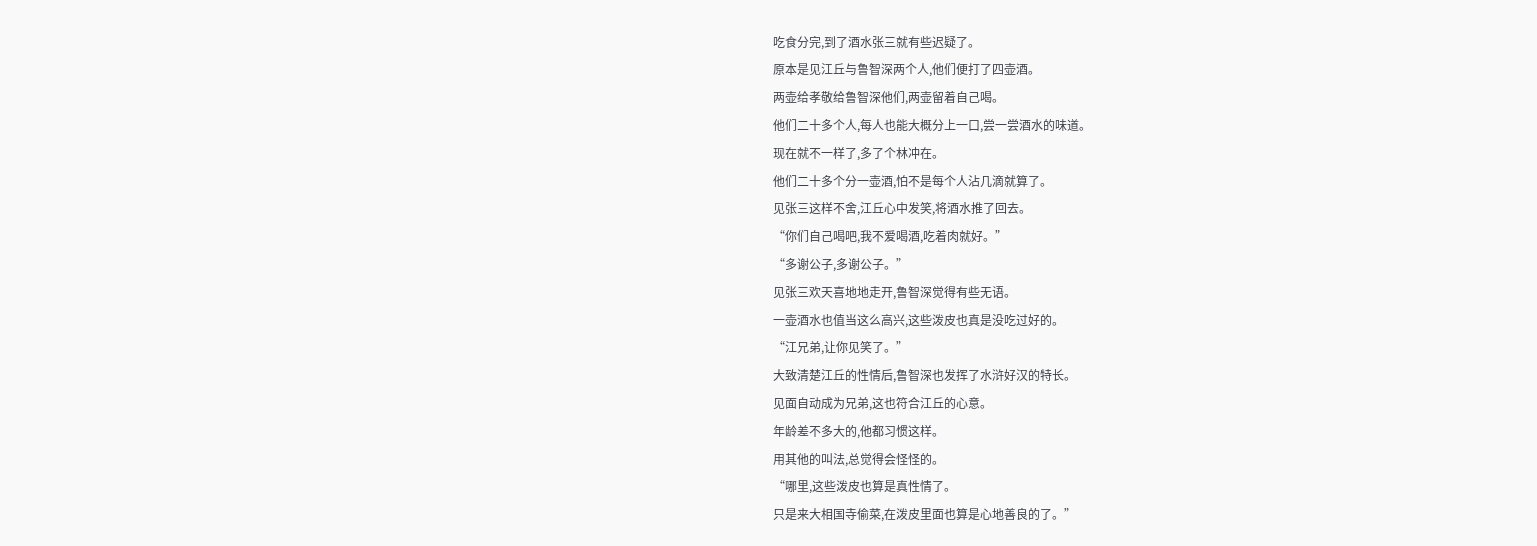吃食分完,到了酒水张三就有些迟疑了。
原本是见江丘与鲁智深两个人,他们便打了四壶酒。
两壶给孝敬给鲁智深他们,两壶留着自己喝。
他们二十多个人,每人也能大概分上一口,尝一尝酒水的味道。
现在就不一样了,多了个林冲在。
他们二十多个分一壶酒,怕不是每个人沾几滴就算了。
见张三这样不舍,江丘心中发笑,将酒水推了回去。
“你们自己喝吧,我不爱喝酒,吃着肉就好。”
“多谢公子,多谢公子。”
见张三欢天喜地地走开,鲁智深觉得有些无语。
一壶酒水也值当这么高兴,这些泼皮也真是没吃过好的。
“江兄弟,让你见笑了。”
大致清楚江丘的性情后,鲁智深也发挥了水浒好汉的特长。
见面自动成为兄弟,这也符合江丘的心意。
年龄差不多大的,他都习惯这样。
用其他的叫法,总觉得会怪怪的。
“哪里,这些泼皮也算是真性情了。
只是来大相国寺偷菜,在泼皮里面也算是心地善良的了。”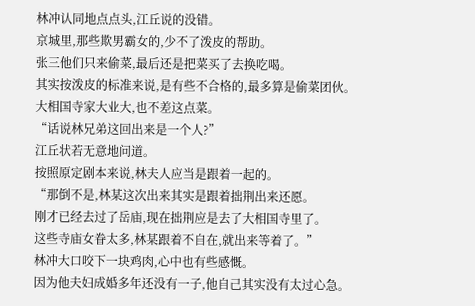林冲认同地点点头,江丘说的没错。
京城里,那些欺男霸女的,少不了泼皮的帮助。
张三他们只来偷菜,最后还是把菜买了去换吃喝。
其实按泼皮的标准来说,是有些不合格的,最多算是偷菜团伙。
大相国寺家大业大,也不差这点菜。
“话说林兄弟这回出来是一个人?”
江丘状若无意地问道。
按照原定剧本来说,林夫人应当是跟着一起的。
“那倒不是,林某这次出来其实是跟着拙荆出来还愿。
刚才已经去过了岳庙,现在拙荆应是去了大相国寺里了。
这些寺庙女眷太多,林某跟着不自在,就出来等着了。”
林冲大口咬下一块鸡肉,心中也有些感慨。
因为他夫妇成婚多年还没有一子,他自己其实没有太过心急。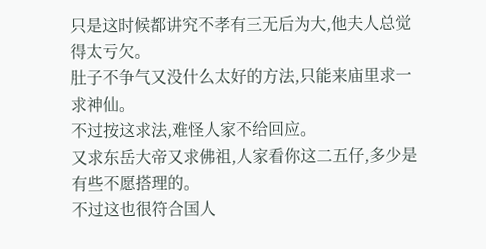只是这时候都讲究不孝有三无后为大,他夫人总觉得太亏欠。
肚子不争气又没什么太好的方法,只能来庙里求一求神仙。
不过按这求法,难怪人家不给回应。
又求东岳大帝又求佛祖,人家看你这二五仔,多少是有些不愿搭理的。
不过这也很符合国人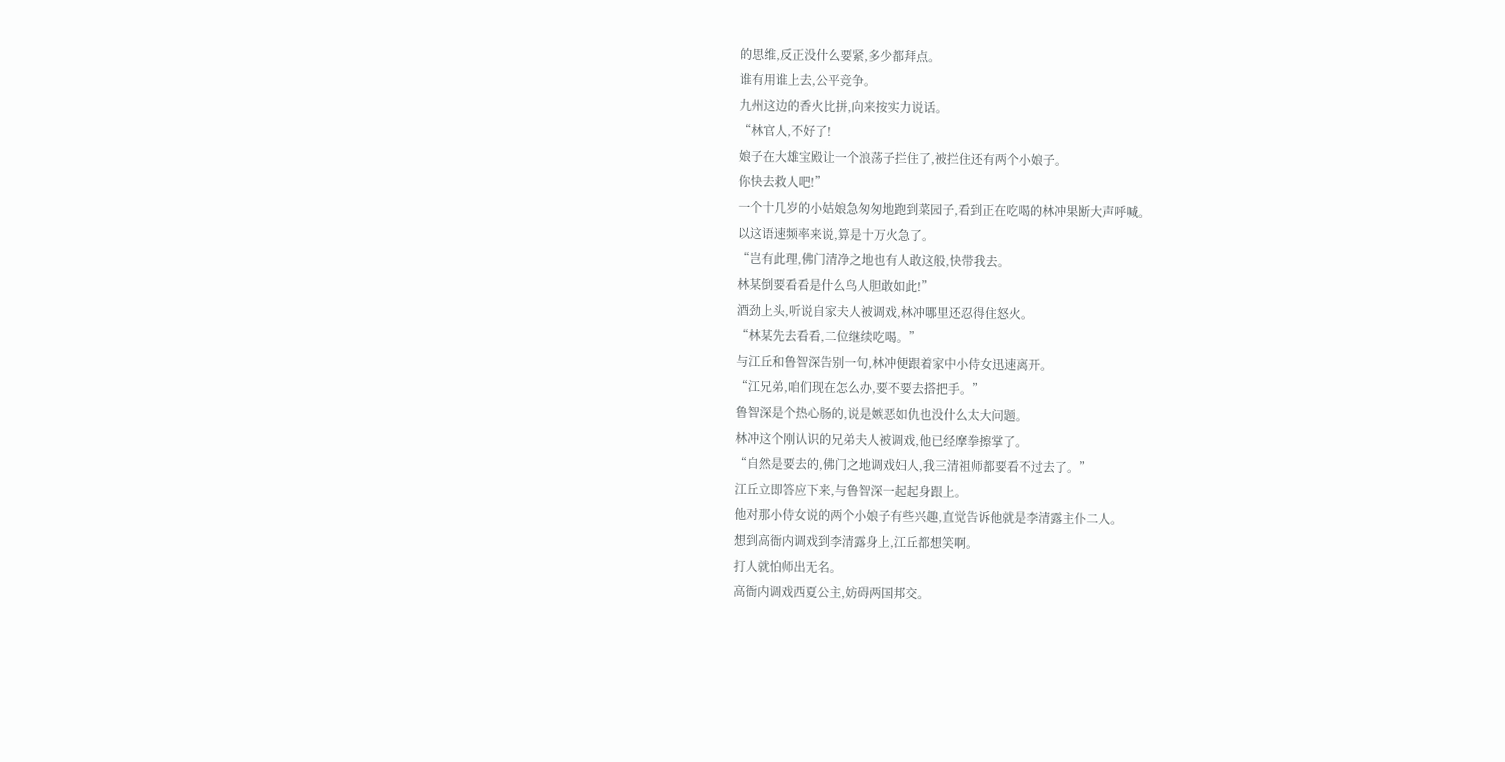的思维,反正没什么要紧,多少都拜点。
谁有用谁上去,公平竞争。
九州这边的香火比拼,向来按实力说话。
“林官人,不好了!
娘子在大雄宝殿让一个浪荡子拦住了,被拦住还有两个小娘子。
你快去救人吧!”
一个十几岁的小姑娘急匆匆地跑到菜园子,看到正在吃喝的林冲果断大声呼喊。
以这语速频率来说,算是十万火急了。
“岂有此理,佛门清净之地也有人敢这般,快带我去。
林某倒要看看是什么鸟人胆敢如此!”
酒劲上头,听说自家夫人被调戏,林冲哪里还忍得住怒火。
“林某先去看看,二位继续吃喝。”
与江丘和鲁智深告别一句,林冲便跟着家中小侍女迅速离开。
“江兄弟,咱们现在怎么办,要不要去搭把手。”
鲁智深是个热心肠的,说是嫉恶如仇也没什么太大问题。
林冲这个刚认识的兄弟夫人被调戏,他已经摩拳擦掌了。
“自然是要去的,佛门之地调戏妇人,我三清祖师都要看不过去了。”
江丘立即答应下来,与鲁智深一起起身跟上。
他对那小侍女说的两个小娘子有些兴趣,直觉告诉他就是李清露主仆二人。
想到高衙内调戏到李清露身上,江丘都想笑啊。
打人就怕师出无名。
高衙内调戏西夏公主,妨碍两国邦交。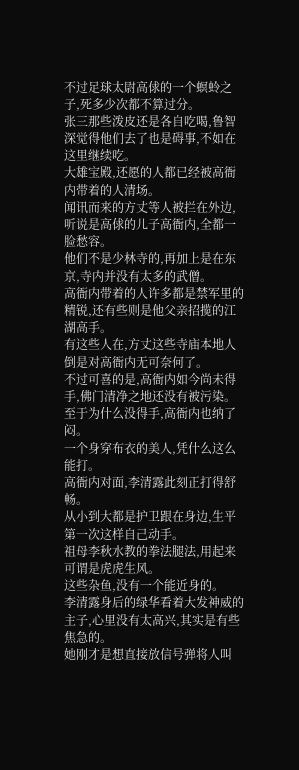不过足球太尉高俅的一个螟蛉之子,死多少次都不算过分。
张三那些泼皮还是各自吃喝,鲁智深觉得他们去了也是碍事,不如在这里继续吃。
大雄宝殿,还愿的人都已经被高衙内带着的人清场。
闻讯而来的方丈等人被拦在外边,听说是高俅的儿子高衙内,全都一脸愁容。
他们不是少林寺的,再加上是在东京,寺内并没有太多的武僧。
高衙内带着的人许多都是禁军里的精锐,还有些则是他父亲招揽的江湖高手。
有这些人在,方丈这些寺庙本地人倒是对高衙内无可奈何了。
不过可喜的是,高衙内如今尚未得手,佛门清净之地还没有被污染。
至于为什么没得手,高衙内也纳了闷。
一个身穿布衣的美人,凭什么这么能打。
高衙内对面,李清露此刻正打得舒畅。
从小到大都是护卫跟在身边,生平第一次这样自己动手。
祖母李秋水教的拳法腿法,用起来可谓是虎虎生风。
这些杂鱼,没有一个能近身的。
李清露身后的绿华看着大发神威的主子,心里没有太高兴,其实是有些焦急的。
她刚才是想直接放信号弹将人叫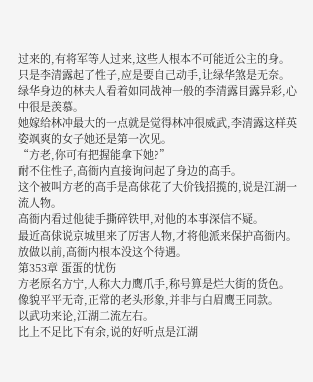过来的,有将军等人过来,这些人根本不可能近公主的身。
只是李清露起了性子,应是要自己动手,让绿华煞是无奈。
绿华身边的林夫人看着如同战神一般的李清露目露异彩,心中很是羡慕。
她嫁给林冲最大的一点就是觉得林冲很威武,李清露这样英姿飒爽的女子她还是第一次见。
“方老,你可有把握能拿下她?”
耐不住性子,高衙内直接询问起了身边的高手。
这个被叫方老的高手是高俅花了大价钱招揽的,说是江湖一流人物。
高衙内看过他徒手撕碎铁甲,对他的本事深信不疑。
最近高俅说京城里来了厉害人物,才将他派来保护高衙内。
放做以前,高衙内根本没这个待遇。
第353章 蛋蛋的忧伤
方老原名方宁,人称大力鹰爪手,称号算是烂大街的货色。
像貌平平无奇,正常的老头形象,并非与白眉鹰王同款。
以武功来论,江湖二流左右。
比上不足比下有余,说的好听点是江湖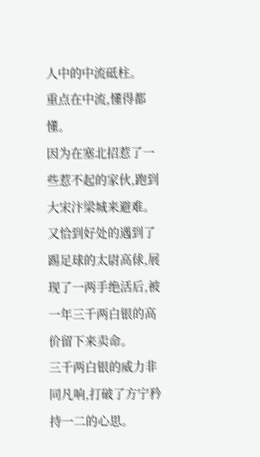人中的中流砥柱。
重点在中流,懂得都懂。
因为在塞北招惹了一些惹不起的家伙,跑到大宋汴梁城来避难。
又恰到好处的遇到了踢足球的太尉高俅,展现了一两手绝活后,被一年三千两白银的高价留下来卖命。
三千两白银的威力非同凡响,打破了方宁矜持一二的心思。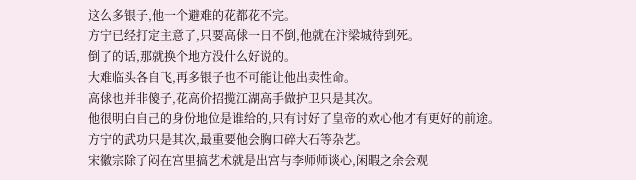这么多银子,他一个避难的花都花不完。
方宁已经打定主意了,只要高俅一日不倒,他就在汴梁城待到死。
倒了的话,那就换个地方没什么好说的。
大难临头各自飞,再多银子也不可能让他出卖性命。
高俅也并非傻子,花高价招揽江湖高手做护卫只是其次。
他很明白自己的身份地位是谁给的,只有讨好了皇帝的欢心他才有更好的前途。
方宁的武功只是其次,最重要他会胸口碎大石等杂艺。
宋徽宗除了闷在宫里搞艺术就是出宫与李师师谈心,闲暇之余会观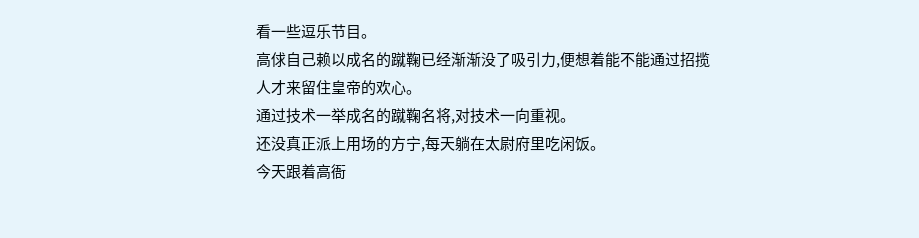看一些逗乐节目。
高俅自己赖以成名的蹴鞠已经渐渐没了吸引力,便想着能不能通过招揽人才来留住皇帝的欢心。
通过技术一举成名的蹴鞠名将,对技术一向重视。
还没真正派上用场的方宁,每天躺在太尉府里吃闲饭。
今天跟着高衙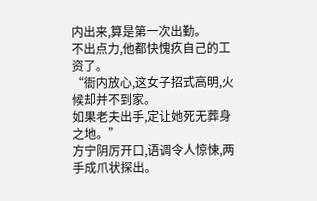内出来,算是第一次出勤。
不出点力,他都快愧疚自己的工资了。
“衙内放心,这女子招式高明,火候却并不到家。
如果老夫出手,定让她死无葬身之地。”
方宁阴厉开口,语调令人惊悚,两手成爪状探出。